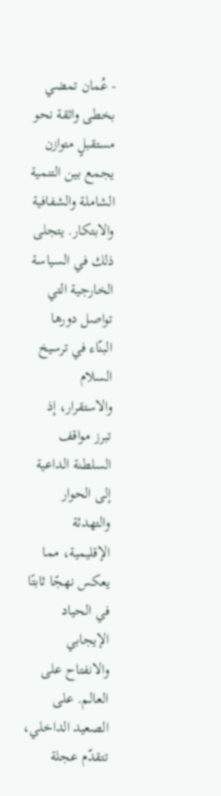- عُمان تمضي بخطى واثقة نحو مستقبلٍ متوازن يجمع بين التنمية الشاملة والشفافية والابتكار. يتجلى ذلك في السياسة الخارجية التي تواصل دورها البنّاء في ترسيخ السلام والاستقرار، إذ تبرز مواقف السلطنة الداعية إلى الحوار والتهدئة الإقليمية، مما يعكس نهجًا ثابتًا في الحياد الإيجابي والانفتاح على العالم. على الصعيد الداخلي، تتقدّم عجلة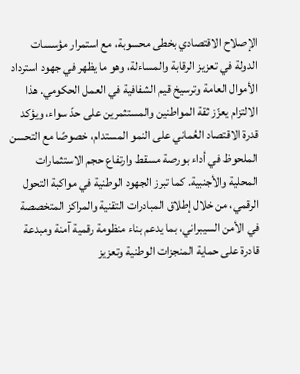الإصلاح الاقتصادي بخطى محسوبة، مع استمرار مؤسسات الدولة في تعزيز الرقابة والمساءلة، وهو ما يظهر في جهود استرداد الأموال العامة وترسيخ قيم الشفافية في العمل الحكومي. هذا الالتزام يعزّز ثقة المواطنين والمستثمرين على حدّ سواء، ويؤكد قدرة الاقتصاد العُماني على النمو المستدام، خصوصًا مع التحسن الملحوظ في أداء بورصة مسقط وارتفاع حجم الاستثمارات المحلية والأجنبية. كما تبرز الجهود الوطنية في مواكبة التحول الرقمي، من خلال إطلاق المبادرات التقنية والمراكز المتخصصة في الأمن السيبراني، بما يدعم بناء منظومة رقمية آمنة ومبدعة قادرة على حماية المنجزات الوطنية وتعزيز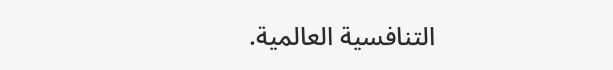التنافسية العالمية.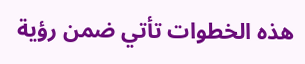هذه الخطوات تأتي ضمن رؤية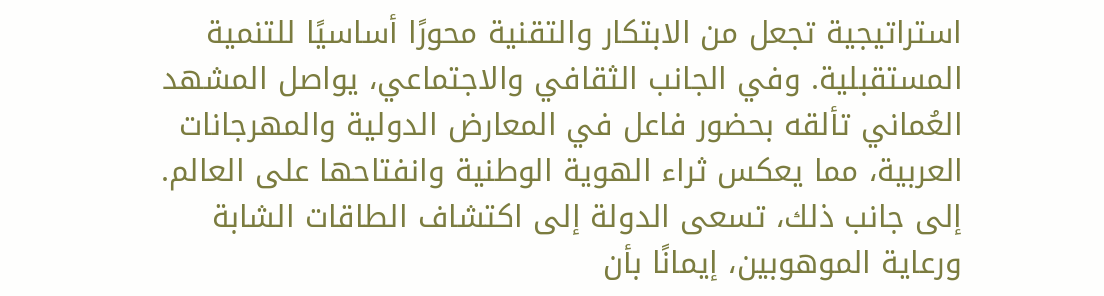استراتيجية تجعل من الابتكار والتقنية محورًا أساسيًا للتنمية المستقبلية. وفي الجانب الثقافي والاجتماعي، يواصل المشهد العُماني تألقه بحضور فاعل في المعارض الدولية والمهرجانات العربية، مما يعكس ثراء الهوية الوطنية وانفتاحها على العالم. إلى جانب ذلك، تسعى الدولة إلى اكتشاف الطاقات الشابة ورعاية الموهوبين، إيمانًا بأن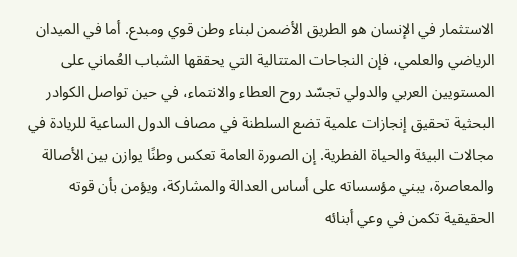الاستثمار في الإنسان هو الطريق الأضمن لبناء وطن قوي ومبدع. أما في الميدان الرياضي والعلمي، فإن النجاحات المتتالية التي يحققها الشباب العُماني على المستويين العربي والدولي تجسّد روح العطاء والانتماء، في حين تواصل الكوادر البحثية تحقيق إنجازات علمية تضع السلطنة في مصاف الدول الساعية للريادة في مجالات البيئة والحياة الفطرية. إن الصورة العامة تعكس وطنًا يوازن بين الأصالة والمعاصرة، يبني مؤسساته على أساس العدالة والمشاركة، ويؤمن بأن قوته الحقيقية تكمن في وعي أبنائه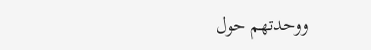ووحدتهم حول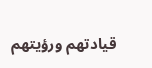قيادتهم ورؤيتهم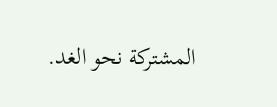المشتركة نحو الغد.